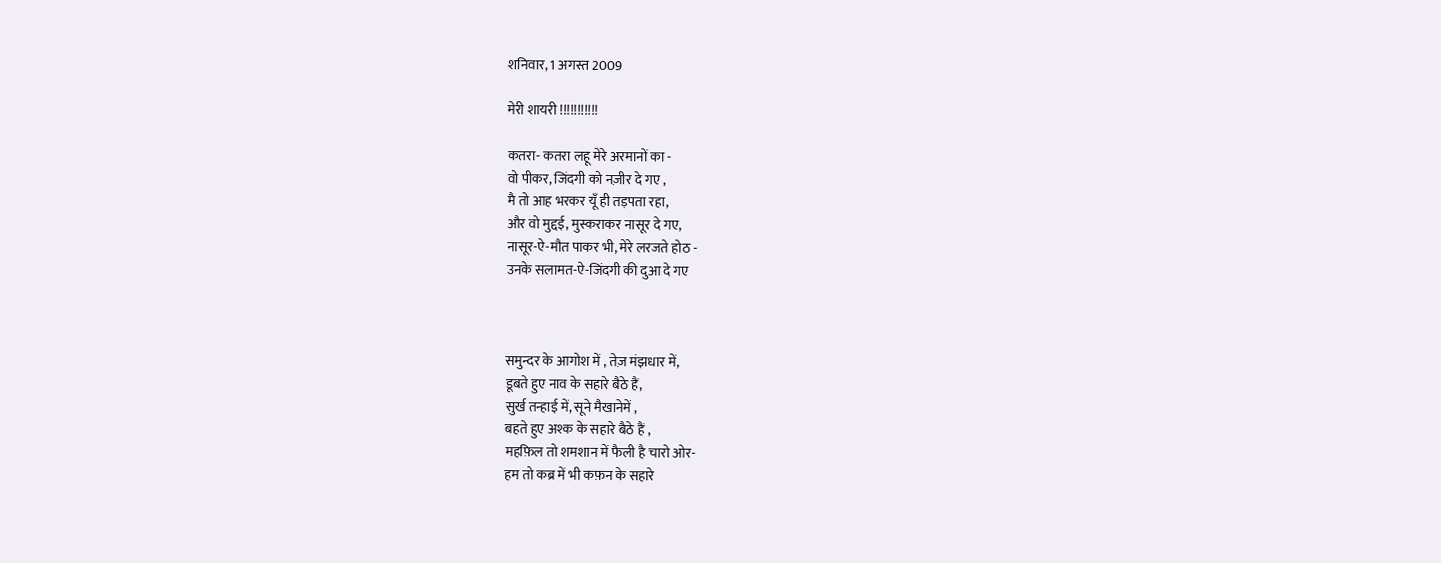शनिवार, 1 अगस्त 2009

मेरी शायरी !!!!!!!!!!!

कतरा- कतरा लहू मेरे अरमानों का -
वो पीकर, जिंदगी को नज़ीर दे गए ,
मै तो आह भरकर यूँ ही तड़पता रहा,
और वो मुद्दई, मुस्कराकर नासूर दे गए,
नासूर-ऐ-मौत पाकर भी, मेरे लरजते होठ -
उनके सलामत-ऐ-जिंदगी की दुआ दे गए



समुन्दर के आगोश में , तेज़ मंझधार में,
डूबते हुए नाव के सहारे बैठे हैं,
सुर्ख तन्हाई में, सूने मैखानेमें ,
बहते हुए अश्क के सहारे बैठे हैं ,
महफ़िल तो शमशान में फैली है चारो ओर-
हम तो कब्र में भी कफ़न के सहारे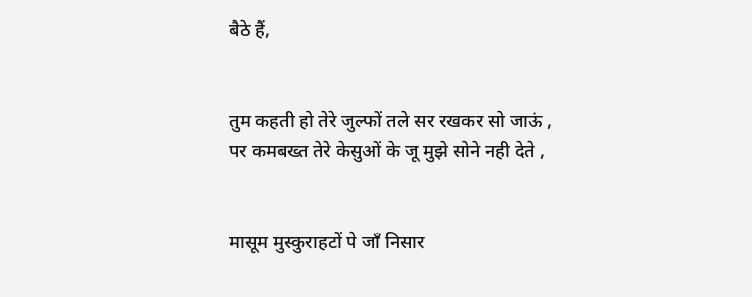बैठे हैं,


तुम कहती हो तेरे जुल्फों तले सर रखकर सो जाऊं ,
पर कमबख्त तेरे केसुओं के जू मुझे सोने नही देते ,


मासूम मुस्कुराहटों पे जाँ निसार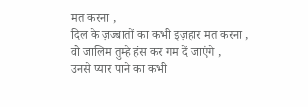मत करना ,
दिल के ज़ज्बातों का कभी इज़हार मत करना ,
वो जालिम तुम्हे हंस कर गम दें जाएंगे ,
उनसे प्यार पाने का कभी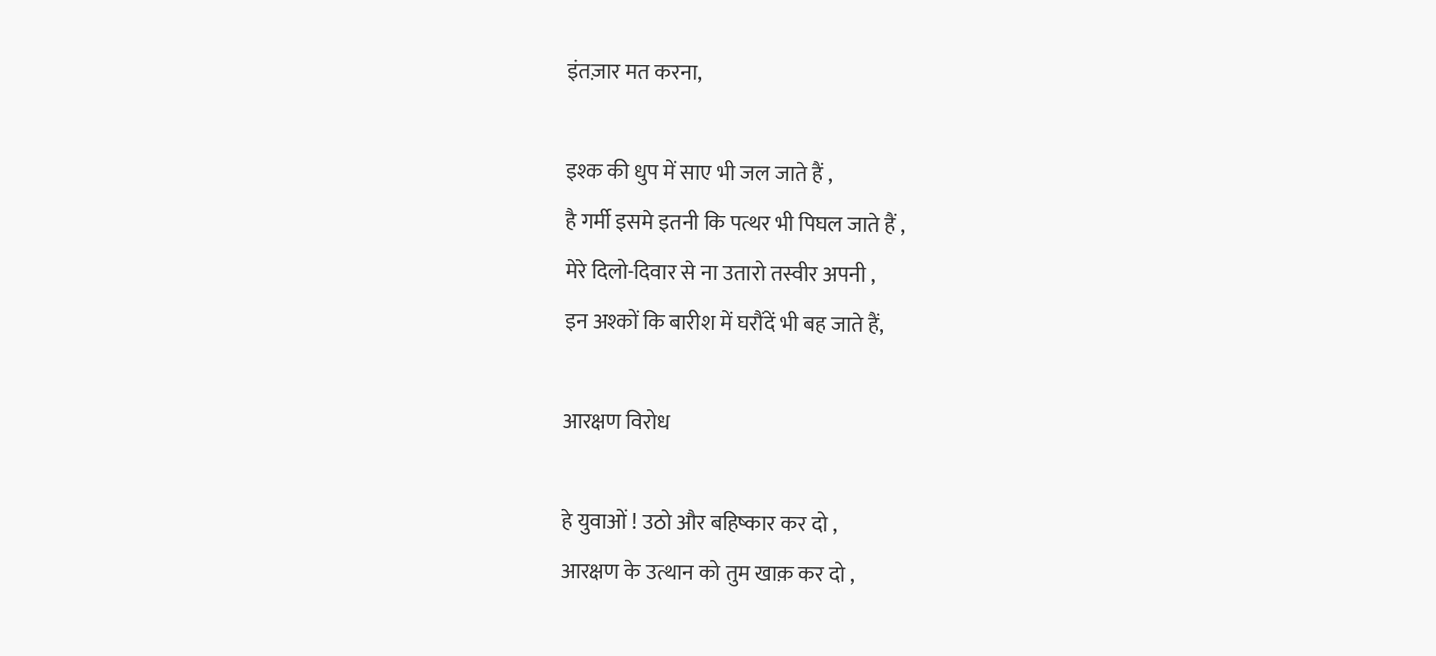इंतज़ार मत करना,

इश्क की धुप में साए भी जल जाते हैं ,
है गर्मी इसमे इतनी कि पत्थर भी पिघल जाते हैं ,
मेरे दिलो-दिवार से ना उतारो तस्वीर अपनी ,
इन अश्कों कि बारीश में घरौंदें भी बह जाते हैं,

आरक्षण विरोध

हे युवाओं ! उठो और बहिष्कार कर दो ,
आरक्षण के उत्थान को तुम खाक़ कर दो ,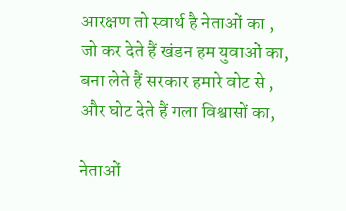आरक्षण तो स्वार्थ है नेताओं का ,
जो कर देते हैं खंडन हम युवाओं का,
बना लेते हैं सरकार हमारे वोट से ,
और घोट देते हैं गला विश्वासों का,

नेताओं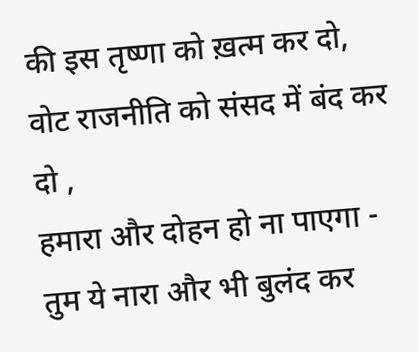की इस तृष्णा को ख़त्म कर दो,
वोट राजनीति को संसद में बंद कर दो ,
हमारा और दोहन हो ना पाएगा -
तुम ये नारा और भी बुलंद कर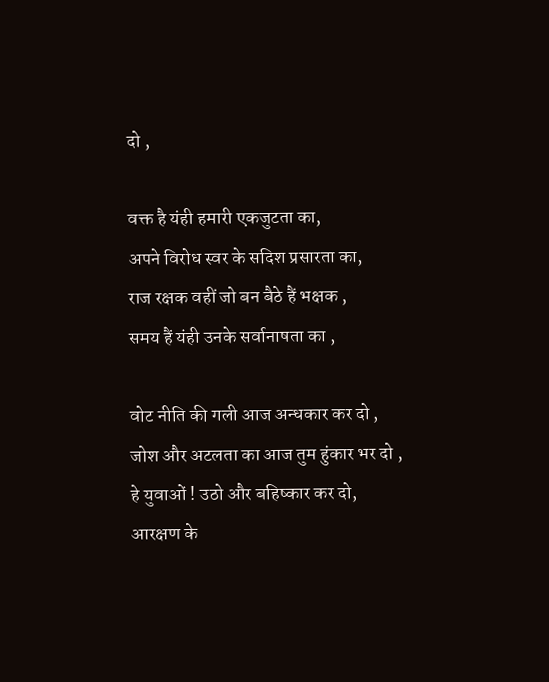दो ,

वक्त है यंही हमारी एकजुटता का,
अपने विरोध स्वर के सदिश प्रसारता का,
राज रक्षक वहीं जो बन बैठे हैं भक्षक ,
समय हैं यंही उनके सर्वानाषता का ,

वोट नीति की गली आज अन्धकार कर दो ,
जोश और अटलता का आज तुम हुंकार भर दो ,
हे युवाओं ! उठो और बहिष्कार कर दो,
आरक्षण के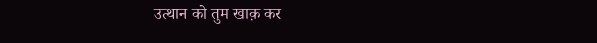उत्थान को तुम खाक़ कर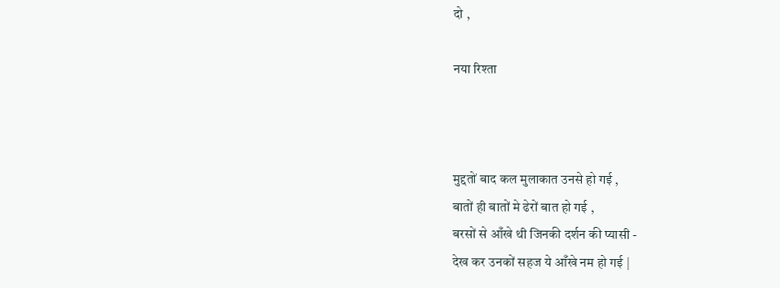दो ,

नया रिश्ता



मुद्दतों बाद कल मुलाकात उनसे हो गई ,
बातों ही बातों मे ढेरों बात हो गई ,
बरसों से आँखे थी जिनकी दर्शन की प्यासी -
देख कर उनकों सहज ये आँखे नम हो गई |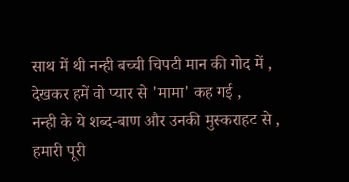साथ में थी नन्ही बच्ची चिपटी मान की गोद में ,
देखकर हमें वो प्यार से 'मामा' कह गई ,
नन्ही के ये शब्द-बाण और उनकी मुस्कराहट से ,
हमारी पूरी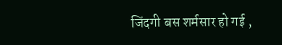जिंदगी बस शर्मसार हो गई ,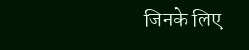जिनके लिए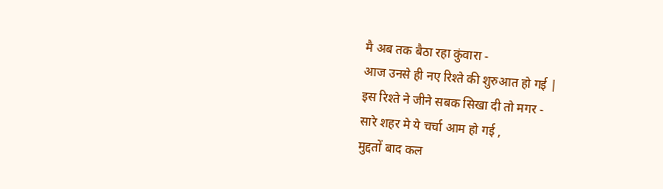मै अब तक बैठा रहा कुंवारा -
आज उनसे ही नए रिश्ते की शुरुआत हो गई |
इस रिश्ते ने जीने सबक सिखा दी तो मगर -
सारे शहर मे ये चर्चा आम हो गई ,
मुद्दतों बाद कल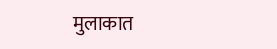मुलाकात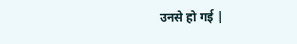उनसे हो गई |